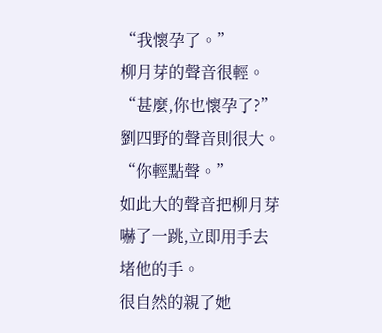“我懷孕了。”
柳月芽的聲音很輕。
“甚麼,你也懷孕了?”
劉四野的聲音則很大。
“你輕點聲。”
如此大的聲音把柳月芽嚇了一跳,立即用手去堵他的手。
很自然的親了她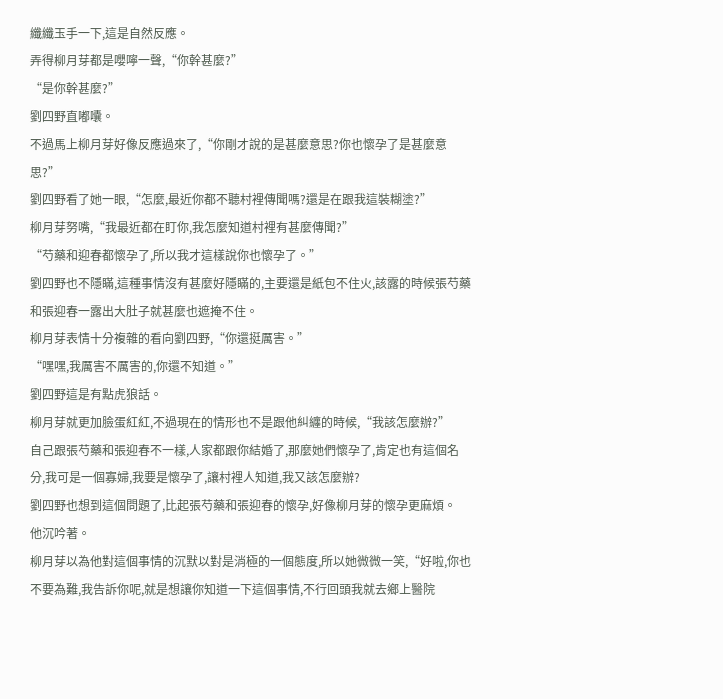纖纖玉手一下,這是自然反應。
弄得柳月芽都是嚶嚀一聲,“你幹甚麼?”
“是你幹甚麼?”
劉四野直嘟囔。
不過馬上柳月芽好像反應過來了,“你剛才說的是甚麼意思?你也懷孕了是甚麼意思?”
劉四野看了她一眼,“怎麼,最近你都不聽村裡傳聞嗎?還是在跟我這裝糊塗?”
柳月芽努嘴,“我最近都在盯你,我怎麼知道村裡有甚麼傳聞?”
“芍藥和迎春都懷孕了,所以我才這樣說你也懷孕了。”
劉四野也不隱瞞,這種事情沒有甚麼好隱瞞的,主要還是紙包不住火,該露的時候張芍藥和張迎春一露出大肚子就甚麼也遮掩不住。
柳月芽表情十分複雜的看向劉四野,“你還挺厲害。”
“嘿嘿,我厲害不厲害的,你還不知道。”
劉四野這是有點虎狼話。
柳月芽就更加臉蛋紅紅,不過現在的情形也不是跟他糾纏的時候,“我該怎麼辦?”
自己跟張芍藥和張迎春不一樣,人家都跟你結婚了,那麼她們懷孕了,肯定也有這個名分,我可是一個寡婦,我要是懷孕了,讓村裡人知道,我又該怎麼辦?
劉四野也想到這個問題了,比起張芍藥和張迎春的懷孕,好像柳月芽的懷孕更麻煩。
他沉吟著。
柳月芽以為他對這個事情的沉默以對是消極的一個態度,所以她微微一笑,“好啦,你也不要為難,我告訴你呢,就是想讓你知道一下這個事情,不行回頭我就去鄉上醫院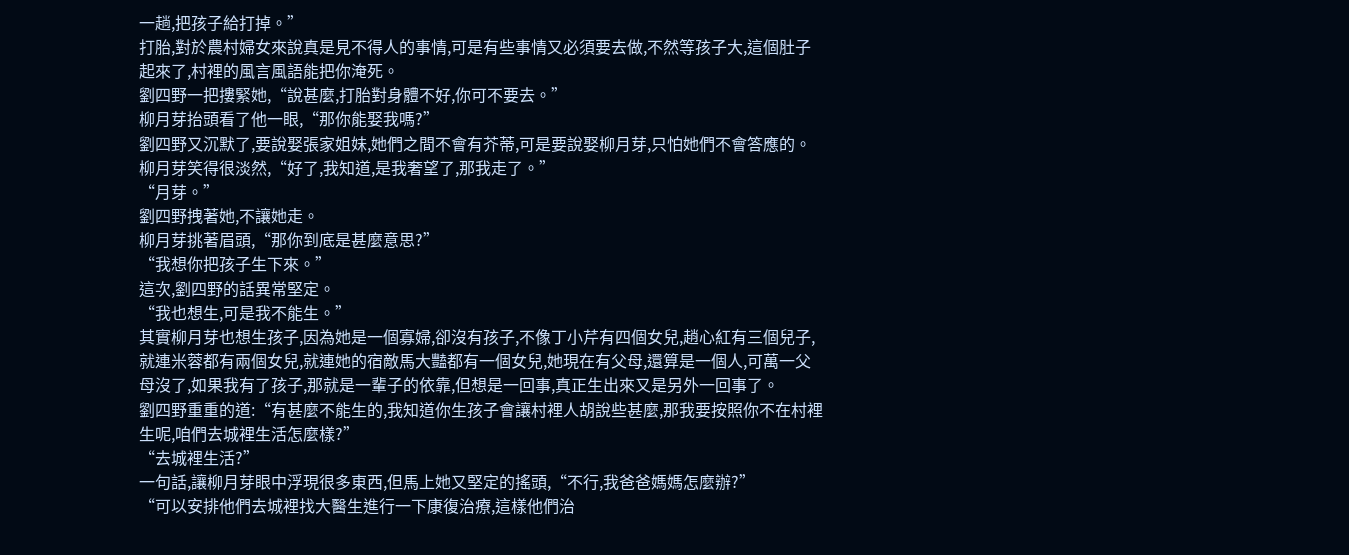一趟,把孩子給打掉。”
打胎,對於農村婦女來說真是見不得人的事情,可是有些事情又必須要去做,不然等孩子大,這個肚子起來了,村裡的風言風語能把你淹死。
劉四野一把摟緊她,“說甚麼,打胎對身體不好,你可不要去。”
柳月芽抬頭看了他一眼,“那你能娶我嗎?”
劉四野又沉默了,要說娶張家姐妹,她們之間不會有芥蒂,可是要說娶柳月芽,只怕她們不會答應的。
柳月芽笑得很淡然,“好了,我知道,是我奢望了,那我走了。”
“月芽。”
劉四野拽著她,不讓她走。
柳月芽挑著眉頭,“那你到底是甚麼意思?”
“我想你把孩子生下來。”
這次,劉四野的話異常堅定。
“我也想生,可是我不能生。”
其實柳月芽也想生孩子,因為她是一個寡婦,卻沒有孩子,不像丁小芹有四個女兒,趙心紅有三個兒子,就連米蓉都有兩個女兒,就連她的宿敵馬大豔都有一個女兒,她現在有父母,還算是一個人,可萬一父母沒了,如果我有了孩子,那就是一輩子的依靠,但想是一回事,真正生出來又是另外一回事了。
劉四野重重的道:“有甚麼不能生的,我知道你生孩子會讓村裡人胡說些甚麼,那我要按照你不在村裡生呢,咱們去城裡生活怎麼樣?”
“去城裡生活?”
一句話,讓柳月芽眼中浮現很多東西,但馬上她又堅定的搖頭,“不行,我爸爸媽媽怎麼辦?”
“可以安排他們去城裡找大醫生進行一下康復治療,這樣他們治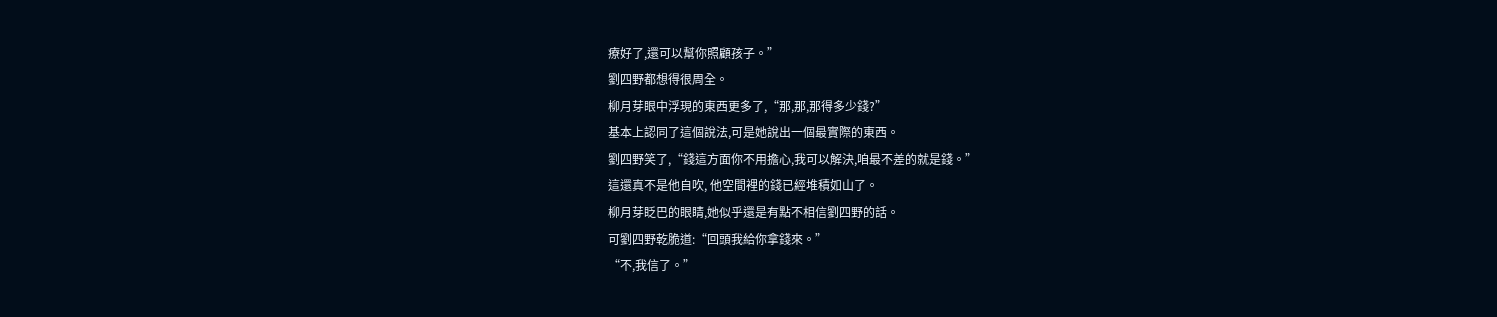療好了,還可以幫你照顧孩子。”
劉四野都想得很周全。
柳月芽眼中浮現的東西更多了,“那,那,那得多少錢?”
基本上認同了這個說法,可是她說出一個最實際的東西。
劉四野笑了,“錢這方面你不用擔心,我可以解決,咱最不差的就是錢。”
這還真不是他自吹, 他空間裡的錢已經堆積如山了。
柳月芽眨巴的眼睛,她似乎還是有點不相信劉四野的話。
可劉四野乾脆道:“回頭我給你拿錢來。”
“不,我信了。”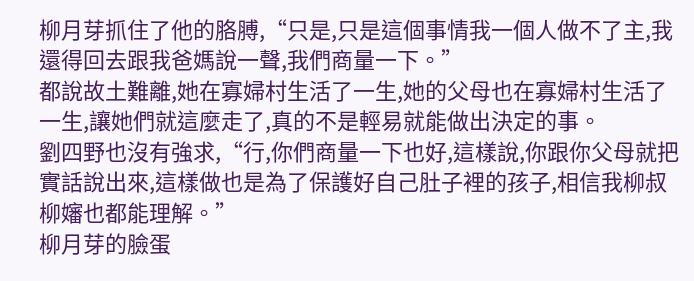柳月芽抓住了他的胳膊,“只是,只是這個事情我一個人做不了主,我還得回去跟我爸媽說一聲,我們商量一下。”
都說故土難離,她在寡婦村生活了一生,她的父母也在寡婦村生活了一生,讓她們就這麼走了,真的不是輕易就能做出決定的事。
劉四野也沒有強求,“行,你們商量一下也好,這樣說,你跟你父母就把實話說出來,這樣做也是為了保護好自己肚子裡的孩子,相信我柳叔柳嬸也都能理解。”
柳月芽的臉蛋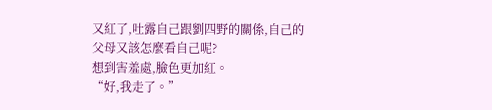又紅了,吐露自己跟劉四野的關係,自己的父母又該怎麼看自己呢?
想到害羞處,臉色更加紅。
“好,我走了。”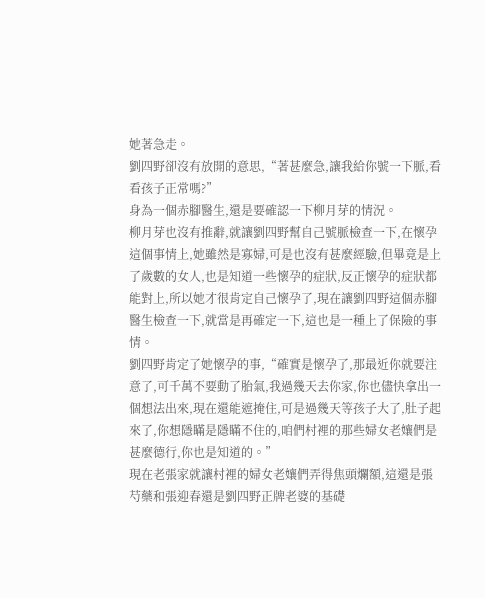她著急走。
劉四野卻沒有放開的意思,“著甚麼急,讓我給你號一下脈,看看孩子正常嗎?”
身為一個赤腳醫生,還是要確認一下柳月芽的情況。
柳月芽也沒有推辭,就讓劉四野幫自己號脈檢查一下,在懷孕這個事情上,她雖然是寡婦,可是也沒有甚麼經驗,但畢竟是上了歲數的女人,也是知道一些懷孕的症狀,反正懷孕的症狀都能對上,所以她才很肯定自己懷孕了,現在讓劉四野這個赤腳醫生檢查一下,就當是再確定一下,這也是一種上了保險的事情。
劉四野肯定了她懷孕的事,“確實是懷孕了,那最近你就要注意了,可千萬不要動了胎氣,我過幾天去你家,你也儘快拿出一個想法出來,現在還能遮掩住,可是過幾天等孩子大了,肚子起來了,你想隱瞞是隱瞞不住的,咱們村裡的那些婦女老孃們是甚麼德行,你也是知道的。”
現在老張家就讓村裡的婦女老孃們弄得焦頭爛額,這還是張芍藥和張迎春還是劉四野正牌老婆的基礎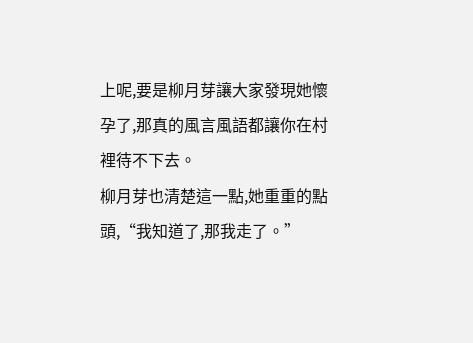上呢,要是柳月芽讓大家發現她懷孕了,那真的風言風語都讓你在村裡待不下去。
柳月芽也清楚這一點,她重重的點頭,“我知道了,那我走了。”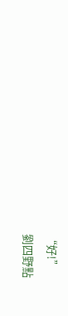“好!”
劉四野點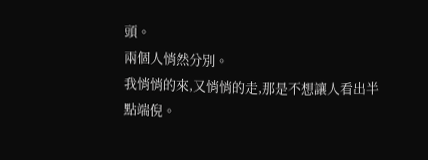頭。
兩個人悄然分別。
我悄悄的來,又悄悄的走,那是不想讓人看出半點端倪。